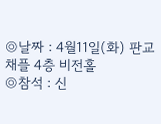◎날짜 : 4월11일(화) 판교채플 4층 비전홀
◎참석 : 신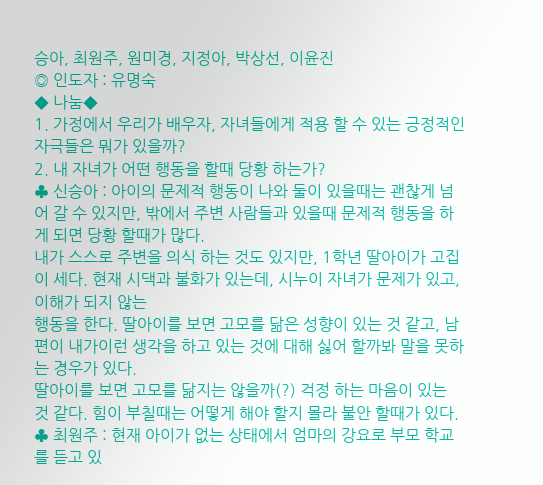승아, 최원주, 원미경, 지정아, 박상선, 이윤진
◎ 인도자 : 유명숙
◆ 나눔◆
1. 가정에서 우리가 배우자, 자녀들에게 적용 할 수 있는 긍정적인 자극들은 뭐가 있을까?
2. 내 자녀가 어떤 행동을 할때 당황 하는가?
♣ 신승아 : 아이의 문제적 행동이 나와 둘이 있을때는 괜찮게 넘어 갈 수 있지만, 밖에서 주변 사람들과 있을때 문제적 행동을 하게 되면 당황 할때가 많다.
내가 스스로 주변을 의식 하는 것도 있지만, 1학년 딸아이가 고집이 세다. 현재 시댁과 불화가 있는데, 시누이 자녀가 문제가 있고, 이해가 되지 않는
행동을 한다. 딸아이를 보면 고모를 닮은 성향이 있는 것 같고, 남편이 내가이런 생각을 하고 있는 것에 대해 싫어 할까봐 말을 못하는 경우가 있다.
딸아이를 보면 고모를 닮지는 않을까(?) 걱정 하는 마음이 있는 것 같다. 힘이 부칠때는 어떻게 해야 할지 몰라 불안 할때가 있다.
♣ 최원주 : 현재 아이가 없는 상태에서 엄마의 강요로 부모 학교를 듣고 있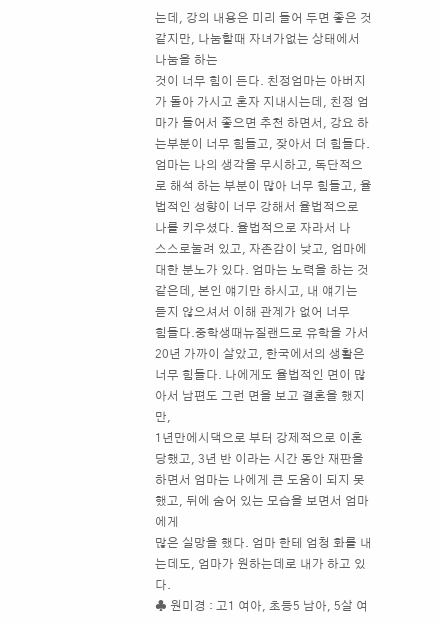는데, 강의 내용은 미리 들어 두면 좋은 것 같지만, 나눔할때 자녀가없는 상태에서 나눔을 하는
것이 너무 힘이 든다. 친정엄마는 아버지가 돌아 가시고 혼자 지내시는데, 친정 엄마가 들어서 좋으면 추천 하면서, 강요 하는부분이 너무 힘들고, 잦아서 더 힘들다.
엄마는 나의 생각을 무시하고, 독단적으로 해석 하는 부분이 많아 너무 힘들고, 율법적인 성향이 너무 강해서 율법적으로 나를 키우셨다. 율법적으로 자라서 나
스스로눌려 있고, 자존감이 낮고, 엄마에 대한 분노가 있다. 엄마는 노력을 하는 것 같은데, 본인 얘기만 하시고, 내 얘기는 듣지 않으셔서 이해 관계가 없어 너무
힘들다.중학생때뉴질랜드로 유학을 가서 20년 가까이 살았고, 한국에서의 생활은 너무 힘들다. 나에게도 율법적인 면이 많아서 남편도 그런 면을 보고 결혼을 했지만,
1년만에시댁으로 부터 강제적으로 이혼 당했고, 3년 반 이라는 시간 동안 재판을 하면서 엄마는 나에게 큰 도움이 되지 못했고, 뒤에 숨어 있는 모습을 보면서 엄마에게
많은 실망을 했다. 엄마 한테 엄청 화를 내는데도, 엄마가 원하는데로 내가 하고 있다.
♣ 원미경 : 고1 여아, 초등5 남아, 5살 여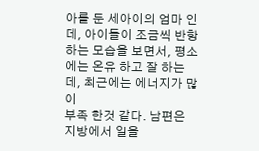아를 둔 세아이의 엄마 인데, 아이들이 조금씩 반항 하는 모습을 보면서, 평소에는 온유 하고 잘 하는데, 최근에는 에너지가 많이
부족 한것 같다. 남편은 지방에서 일을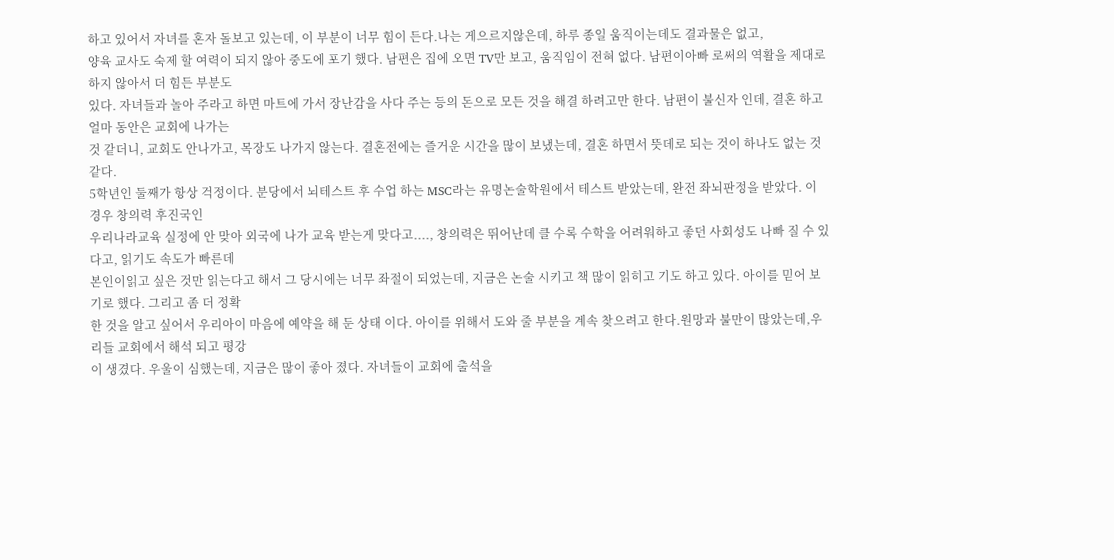하고 있어서 자녀를 혼자 돌보고 있는데, 이 부분이 너무 힘이 든다.나는 게으르지않은데, 하루 종일 움직이는데도 결과물은 없고,
양육 교사도 숙제 할 여력이 되지 않아 중도에 포기 했다. 남편은 집에 오면 TV만 보고, 움직임이 전혀 없다. 남편이아빠 로써의 역활을 제대로 하지 않아서 더 힘든 부분도
있다. 자녀들과 놀아 주라고 하면 마트에 가서 장난감을 사다 주는 등의 돈으로 모든 것을 해결 하려고만 한다. 남편이 불신자 인데, 결혼 하고 얼마 동안은 교회에 나가는
것 같더니, 교회도 안나가고, 목장도 나가지 않는다. 결혼전에는 즐거운 시간을 많이 보냈는데, 결혼 하면서 뜻데로 되는 것이 하나도 없는 것 같다.
5학년인 둘째가 항상 걱정이다. 분당에서 뇌테스트 후 수업 하는 MSC라는 유명논술학원에서 테스트 받았는데, 완전 좌뇌판정을 받았다. 이 경우 창의력 후진국인
우리나라교육 실정에 안 맞아 외국에 나가 교육 받는게 맞다고...., 창의력은 뛰어난데 클 수록 수학을 어려워하고 좋던 사회성도 나빠 질 수 있다고, 읽기도 속도가 빠른데
본인이읽고 싶은 것만 읽는다고 해서 그 당시에는 너무 좌절이 되었는데, 지금은 논술 시키고 책 많이 읽히고 기도 하고 있다. 아이를 믿어 보기로 했다. 그리고 좀 더 정확
한 것을 알고 싶어서 우리아이 마음에 예약을 해 둔 상태 이다. 아이를 위해서 도와 줄 부분을 계속 찾으려고 한다.원망과 불만이 많았는데,우리들 교회에서 해석 되고 평강
이 생겼다. 우울이 심했는데, 지금은 많이 좋아 졌다. 자녀들이 교회에 출석을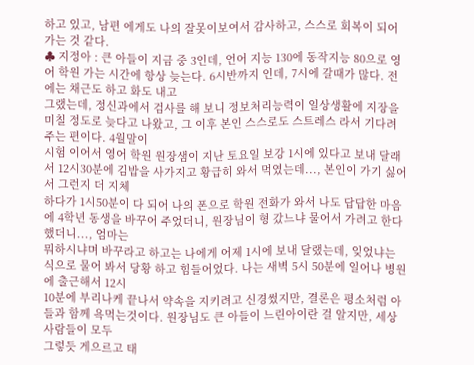하고 있고, 남편 에게도 나의 잘못이보여서 감사하고, 스스로 회복이 되어 가는 것 같다.
♣ 지정아 : 큰 아들이 지금 중 3인데, 언어 지능 130에 동작지능 80으로 영어 학원 가는 시간에 항상 늦는다. 6시반까지 인데, 7시에 갈때가 많다. 전에는 채근도 하고 화도 내고
그랬는데, 정신과에서 검사를 해 보니 정보처리능력이 일상생활에 지장을 미칠 정도로 늦다고 나왔고, 그 이후 본인 스스로도 스트레스 라서 기다려 주는 편이다. 4월말이
시험 이어서 영어 학원 원장샘이 지난 토요일 보강 1시에 있다고 보내 달래서 12시30분에 김밥을 사가지고 황급히 와서 먹였는데..., 본인이 가기 싫어서 그런지 더 지체
하다가 1시50분이 다 되어 나의 폰으로 학원 전화가 와서 나도 답답한 마음에 4학년 동생을 바꾸어 주었더니, 원장님이 형 갔느냐 물어서 가려고 한다 했더니..., 엄마는
뭐하시냐며 바꾸라고 하고는 나에게 어제 1시에 보내 달랬는데, 잊었냐는 식으로 물어 봐서 당황 하고 힘들어었다. 나는 새벽 5시 50분에 일어나 병원에 출근해서 12시
10분에 부리나케 끝나서 약속을 지키려고 신경썼지만, 결론은 평소처럼 아들과 함께 욕먹는것이다. 원장님도 큰 아들이 느린아이란 걸 알지만, 세상 사람들이 모두
그렇듯 게으르고 태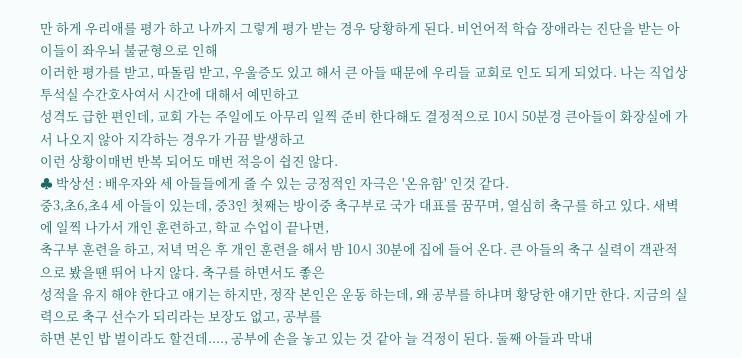만 하게 우리애를 평가 하고 나까지 그렇게 평가 받는 경우 당황하게 된다. 비언어적 학습 장애라는 진단을 받는 아이들이 좌우뇌 불균형으로 인해
이러한 평가를 받고, 따돌림 받고, 우울증도 있고 해서 큰 아들 때문에 우리들 교회로 인도 되게 되었다. 나는 직업상 투석실 수간호사여서 시간에 대해서 예민하고
성격도 급한 편인데, 교회 가는 주일에도 아무리 일찍 준비 한다해도 결정적으로 10시 50분경 큰아들이 화장실에 가서 나오지 않아 지각하는 경우가 가끔 발생하고
이런 상황이매번 반복 되어도 매번 적응이 쉽진 않다.
♣ 박상선 : 배우자와 세 아들들에게 줄 수 있는 긍정적인 자극은 '온유함' 인것 같다.
중3,초6,초4 세 아들이 있는데, 중3인 첫째는 방이중 축구부로 국가 대표를 꿈꾸며, 열심히 축구를 하고 있다. 새벽에 일찍 나가서 개인 훈련하고, 학교 수업이 끝나면,
축구부 훈련을 하고, 저녁 먹은 후 개인 훈련을 해서 밤 10시 30분에 집에 들어 온다. 큰 아들의 축구 실력이 객관적으로 봤을땐 뛰어 나지 않다. 축구를 하면서도 좋은
성적을 유지 해야 한다고 얘기는 하지만, 정작 본인은 운동 하는데, 왜 공부를 하냐며 황당한 얘기만 한다. 지금의 실력으로 축구 선수가 되리라는 보장도 없고, 공부를
하면 본인 밥 벌이라도 할건데...., 공부에 손을 놓고 있는 것 같아 늘 걱정이 된다. 둘째 아들과 막내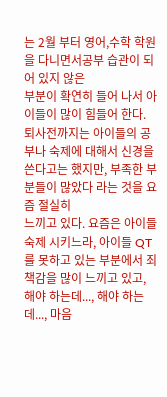는 2월 부터 영어,수학 학원을 다니면서공부 습관이 되어 있지 않은
부분이 확연히 들어 나서 아이들이 많이 힘들어 한다. 퇴사전까지는 아이들의 공부나 숙제에 대해서 신경을 쓴다고는 했지만, 부족한 부분들이 많았다 라는 것을 요즘 절실히
느끼고 있다. 요즘은 아이들 숙제 시키느라, 아이들 QT를 못하고 있는 부분에서 죄책감을 많이 느끼고 있고, 해야 하는데..., 해야 하는데..., 마음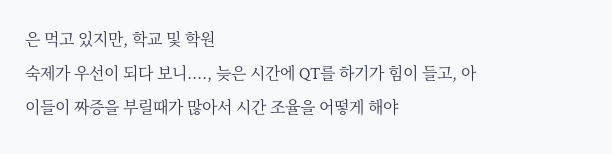은 먹고 있지만, 학교 및 학원
숙제가 우선이 되다 보니...., 늦은 시간에 QT를 하기가 힘이 들고, 아이들이 짜증을 부릴때가 많아서 시간 조율을 어떻게 해야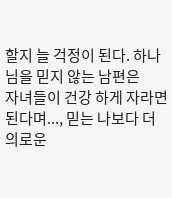할지 늘 걱정이 된다. 하나님을 믿지 않는 남편은
자녀들이 건강 하게 자라면 된다며..., 믿는 나보다 더 의로운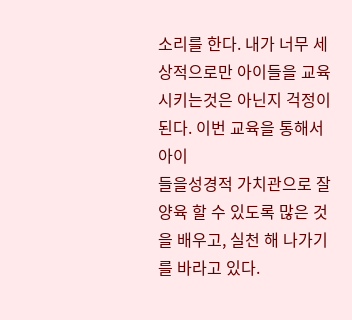소리를 한다. 내가 너무 세상적으로만 아이들을 교육 시키는것은 아닌지 걱정이 된다. 이번 교육을 통해서 아이
들을성경적 가치관으로 잘 양육 할 수 있도록 많은 것을 배우고, 실천 해 나가기를 바라고 있다.